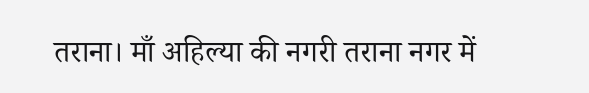तराना। माँ अहिल्या की नगरी तराना नगर में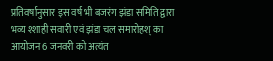प्रतिवर्षानुसार इस वर्ष भी बजरंग झंडा समिति द्वारा भव्य श्शाही सवारी एवं झंडा चल समारोहश् का आयोजन 6 जनवरी को अत्यंत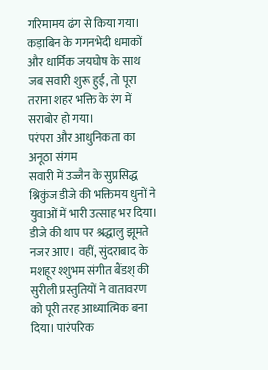गरिमामय ढंग से किया गया। कड़ाबिन के गगनभेदी धमाकों और धार्मिक जयघोष के साथ जब सवारी शुरू हुई, तो पूरा तराना शहर भक्ति के रंग में सराबोर हो गया।
परंपरा और आधुनिकता का अनूठा संगम
सवारी में उज्जैन के सुप्रसिद्ध श्निकुंज डीजे की भक्तिमय धुनों ने युवाओं में भारी उत्साह भर दिया। डीजे की थाप पर श्रद्धालु झूमते नजर आए। वहीं, सुंदराबाद के मशहूर श्शुभम संगीत बैंडश् की सुरीली प्रस्तुतियों ने वातावरण को पूरी तरह आध्यात्मिक बना दिया। पारंपरिक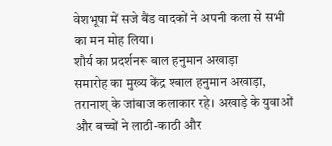वेशभूषा में सजे बैंड वादकों ने अपनी कला से सभी का मन मोह लिया।
शौर्य का प्रदर्शनरू बाल हनुमान अखाड़ा
समारोह का मुख्य केंद्र श्बाल हनुमान अखाड़ा, तरानाश् के जांबाज कलाकार रहे। अखाड़े के युवाओं और बच्चों ने लाठी-काठी और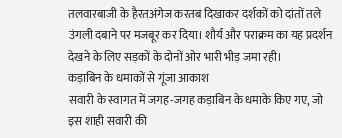तलवारबाजी के हैरतअंगेज करतब दिखाकर दर्शकों को दांतों तले उंगली दबाने पर मजबूर कर दिया। शौर्य और पराक्रम का यह प्रदर्शन देखने के लिए सड़कों के दोनों ओर भारी भीड़ जमा रही।
कड़ाबिन के धमाकों से गूंजा आकाश
सवारी के स्वागत में जगह-जगह कड़ाबिन के धमाके किए गए, जो इस शाही सवारी की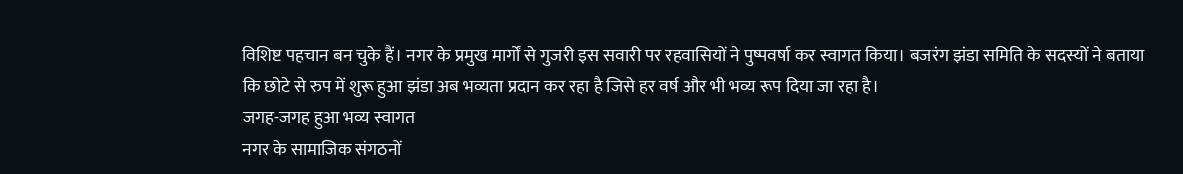विशिष्ट पहचान बन चुके हैं। नगर के प्रमुख मार्गों से गुजरी इस सवारी पर रहवासियों ने पुष्पवर्षा कर स्वागत किया। बजरंग झंडा समिति के सदस्यों ने बताया कि छोटे से रुप में शुरू हुआ झंडा अब भव्यता प्रदान कर रहा है जिसे हर वर्ष और भी भव्य रूप दिया जा रहा है।
जगह-जगह हुआ भव्य स्वागत
नगर के सामाजिक संगठनों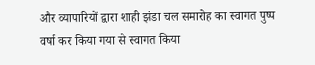और व्यापारियों द्वारा शाही झंडा चल समारोह का स्वागत पुष्प वर्षा कर किया गया से स्वागत किया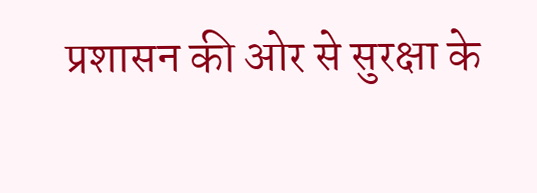प्रशासन की ओर से सुरक्षा के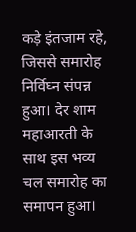कड़े इंतजाम रहे, जिससे समारोह निर्विघ्न संपन्न हुआ। देर शाम महाआरती के साथ इस भव्य चल समारोह का समापन हुआ।